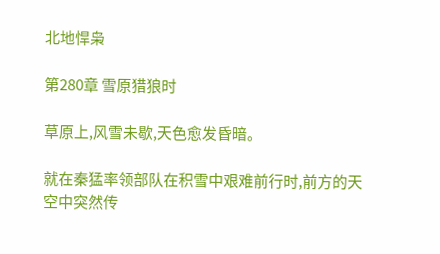北地悍枭

第280章 雪原猎狼时

草原上,风雪未歇,天色愈发昏暗。

就在秦猛率领部队在积雪中艰难前行时,前方的天空中突然传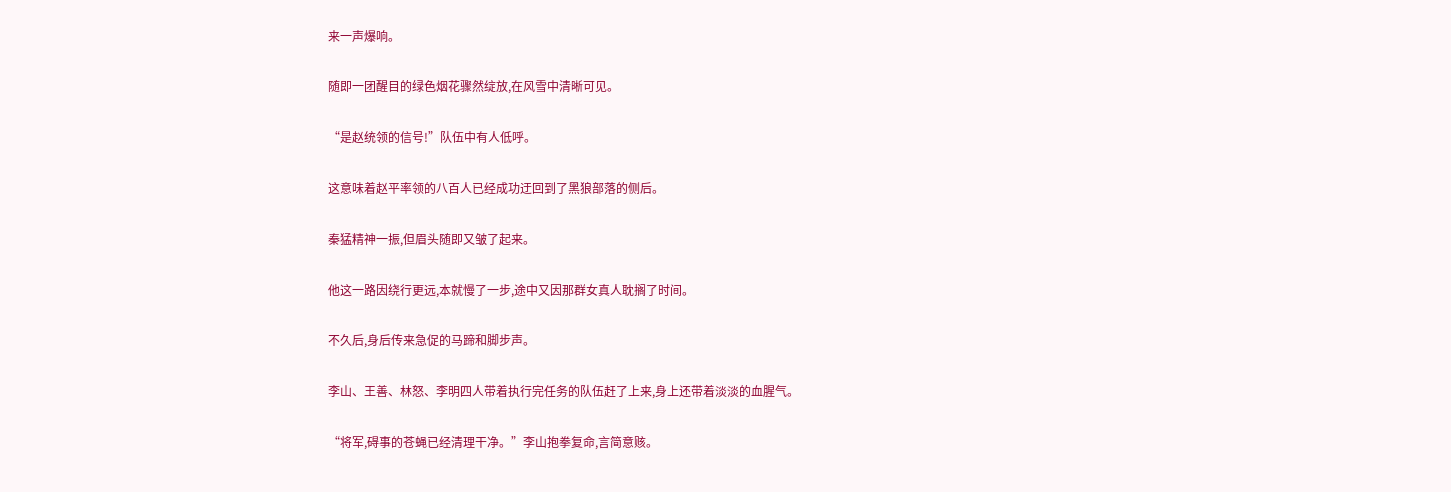来一声爆响。

随即一团醒目的绿色烟花骤然绽放,在风雪中清晰可见。

“是赵统领的信号!”队伍中有人低呼。

这意味着赵平率领的八百人已经成功迂回到了黑狼部落的侧后。

秦猛精神一振,但眉头随即又皱了起来。

他这一路因绕行更远,本就慢了一步,途中又因那群女真人耽搁了时间。

不久后,身后传来急促的马蹄和脚步声。

李山、王善、林怒、李明四人带着执行完任务的队伍赶了上来,身上还带着淡淡的血腥气。

“将军,碍事的苍蝇已经清理干净。”李山抱拳复命,言简意赅。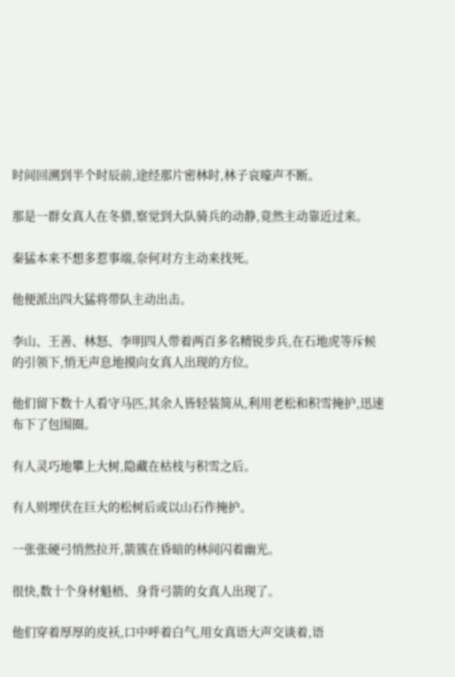时间回溯到半个时辰前,途经那片密林时,林子哀嚎声不断。

那是一群女真人在冬猎,察觉到大队骑兵的动静,竟然主动靠近过来。

秦猛本来不想多惹事端,奈何对方主动来找死。

他便派出四大猛将带队主动出击。

李山、王善、林怒、李明四人带着两百多名精锐步兵,在石地虎等斥候的引领下,悄无声息地摸向女真人出现的方位。

他们留下数十人看守马匹,其余人皆轻装简从,利用老松和积雪掩护,迅速布下了包围圈。

有人灵巧地攀上大树,隐藏在枯枝与积雪之后。

有人则埋伏在巨大的松树后或以山石作掩护。

一张张硬弓悄然拉开,箭簇在昏暗的林间闪着幽光。

很快,数十个身材魁梧、身背弓箭的女真人出现了。

他们穿着厚厚的皮袄,口中呼着白气,用女真语大声交谈着,语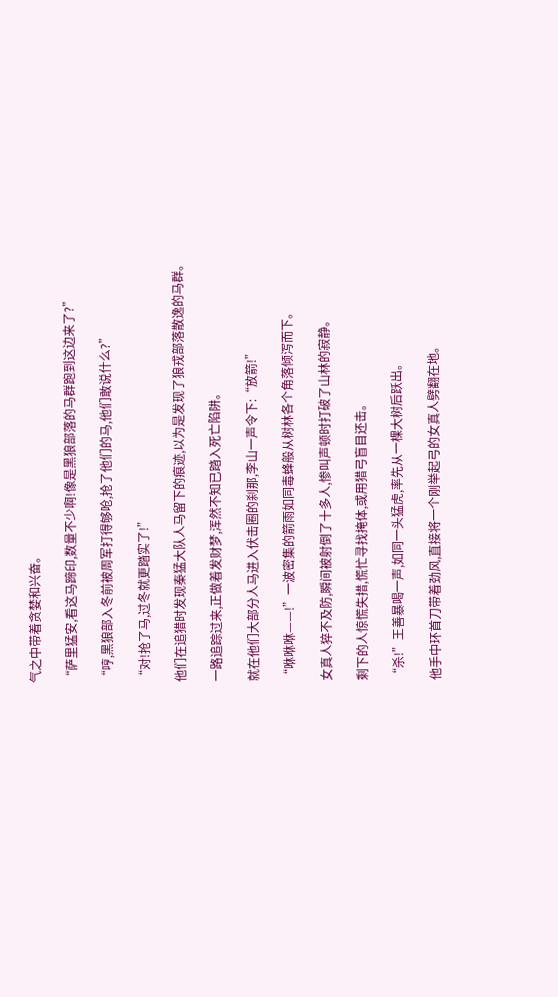气之中带着贪婪和兴奋。

“萨里猛安,看这马蹄印,数量不少啊!像是黑狼部落的马群跑到这边来了?”

“哼,黑狼部入冬前被周军打得够呛,抢了他们的马,他们敢说什么?”

“对!抢了马,过冬就更踏实了!”

他们在追猎时发现秦猛大队人马留下的痕迹,以为是发现了狼戎部落散逸的马群。

一路追踪过来,正做着发财梦,浑然不知已踏入死亡陷阱。

就在他们大部分人马进入伏击圈的刹那,李山一声令下:“放箭!”

“咻咻咻——!”一波密集的箭雨如同毒蜂般从树林各个角落倾泻而下。

女真人猝不及防,瞬间被射倒了十多人,惨叫声顿时打破了山林的寂静。

剩下的人惊慌失措,慌忙寻找掩体,或用猎弓盲目还击。

“杀!”王善暴喝一声,如同一头猛虎,率先从一棵大树后跃出。

他手中环首刀带着劲风,直接将一个刚举起弓的女真人劈翻在地。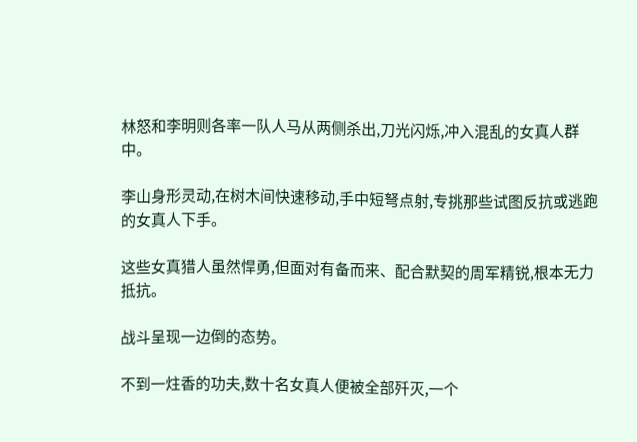林怒和李明则各率一队人马从两侧杀出,刀光闪烁,冲入混乱的女真人群中。

李山身形灵动,在树木间快速移动,手中短弩点射,专挑那些试图反抗或逃跑的女真人下手。

这些女真猎人虽然悍勇,但面对有备而来、配合默契的周军精锐,根本无力抵抗。

战斗呈现一边倒的态势。

不到一炷香的功夫,数十名女真人便被全部歼灭,一个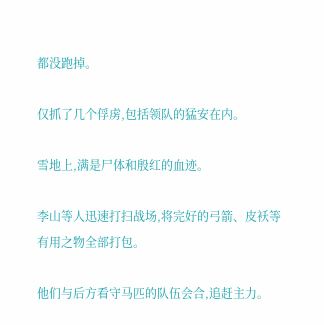都没跑掉。

仅抓了几个俘虏,包括领队的猛安在内。

雪地上,满是尸体和殷红的血迹。

李山等人迅速打扫战场,将完好的弓箭、皮袄等有用之物全部打包。

他们与后方看守马匹的队伍会合,追赶主力。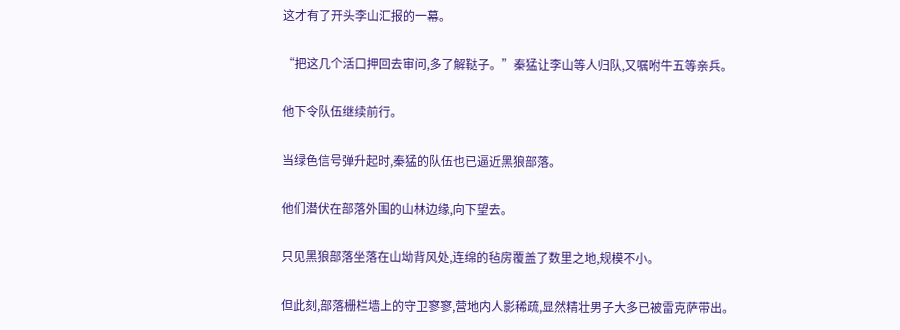这才有了开头李山汇报的一幕。

“把这几个活口押回去审问,多了解鞑子。”秦猛让李山等人归队,又嘱咐牛五等亲兵。

他下令队伍继续前行。

当绿色信号弹升起时,秦猛的队伍也已逼近黑狼部落。

他们潜伏在部落外围的山林边缘,向下望去。

只见黑狼部落坐落在山坳背风处,连绵的毡房覆盖了数里之地,规模不小。

但此刻,部落栅栏墙上的守卫寥寥,营地内人影稀疏,显然精壮男子大多已被雷克萨带出。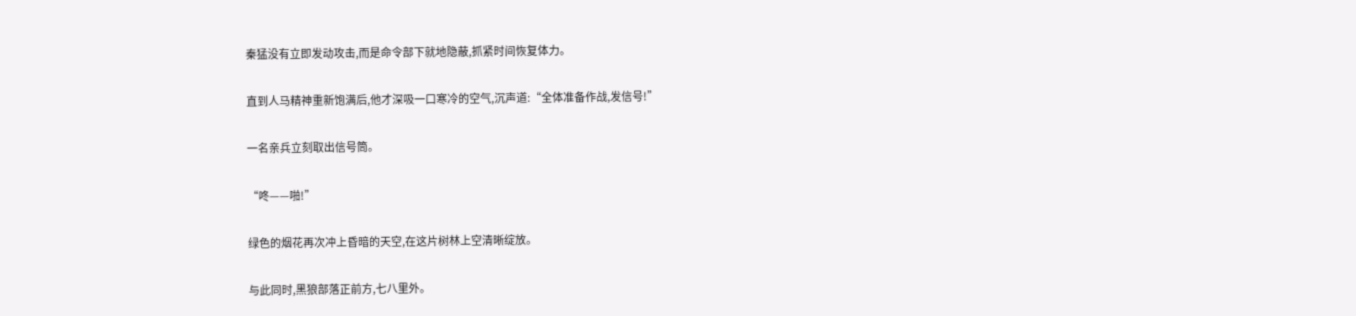秦猛没有立即发动攻击,而是命令部下就地隐蔽,抓紧时间恢复体力。

直到人马精神重新饱满后,他才深吸一口寒冷的空气,沉声道:“全体准备作战,发信号!”

一名亲兵立刻取出信号筒。

“咚——啪!”

绿色的烟花再次冲上昏暗的天空,在这片树林上空清晰绽放。

与此同时,黑狼部落正前方,七八里外。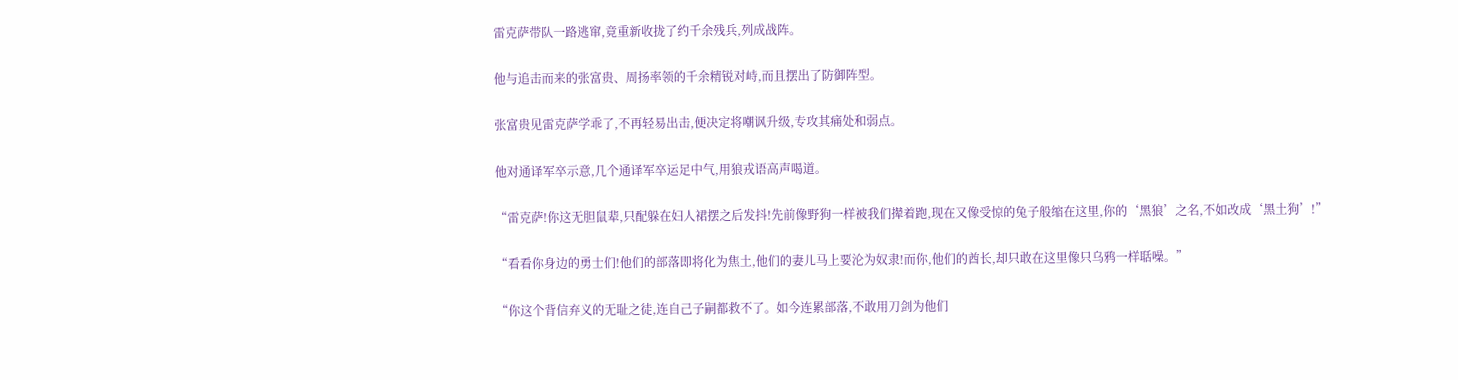雷克萨带队一路逃窜,竟重新收拢了约千余残兵,列成战阵。

他与追击而来的张富贵、周扬率领的千余精锐对峙,而且摆出了防御阵型。

张富贵见雷克萨学乖了,不再轻易出击,便决定将嘲讽升级,专攻其痛处和弱点。

他对通译军卒示意,几个通译军卒运足中气,用狼戎语高声喝道。

“雷克萨!你这无胆鼠辈,只配躲在妇人裙摆之后发抖!先前像野狗一样被我们撵着跑,现在又像受惊的兔子般缩在这里,你的‘黑狼’之名,不如改成‘黑土狗’!”

“看看你身边的勇士们!他们的部落即将化为焦土,他们的妻儿马上要沦为奴隶!而你,他们的酋长,却只敢在这里像只乌鸦一样聒噪。”

“你这个背信弃义的无耻之徒,连自己子嗣都救不了。如今连累部落,不敢用刀剑为他们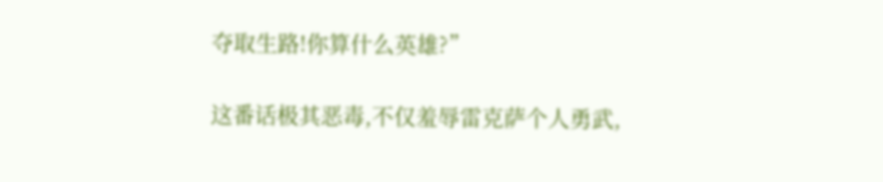夺取生路!你算什么英雄?”

这番话极其恶毒,不仅羞辱雷克萨个人勇武,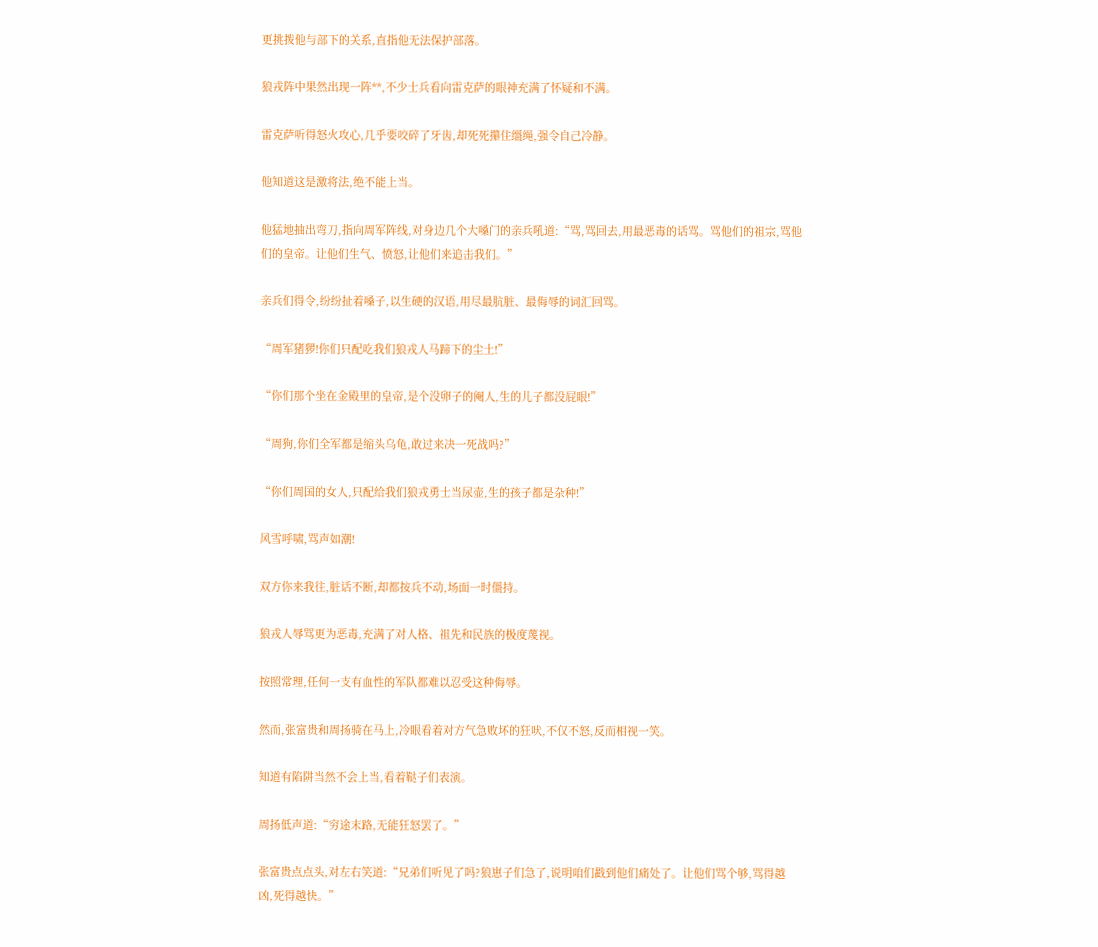更挑拨他与部下的关系,直指他无法保护部落。

狼戎阵中果然出现一阵**,不少士兵看向雷克萨的眼神充满了怀疑和不满。

雷克萨听得怒火攻心,几乎要咬碎了牙齿,却死死攥住缰绳,强令自己冷静。

他知道这是激将法,绝不能上当。

他猛地抽出弯刀,指向周军阵线,对身边几个大嗓门的亲兵吼道:“骂,骂回去,用最恶毒的话骂。骂他们的祖宗,骂他们的皇帝。让他们生气、愤怒,让他们来追击我们。”

亲兵们得令,纷纷扯着嗓子,以生硬的汉语,用尽最肮脏、最侮辱的词汇回骂。

“周军猪猡!你们只配吃我们狼戎人马蹄下的尘土!”

“你们那个坐在金殿里的皇帝,是个没卵子的阉人,生的儿子都没屁眼!”

“周狗,你们全军都是缩头乌龟,敢过来决一死战吗?”

“你们周国的女人,只配给我们狼戎勇士当尿壶,生的孩子都是杂种!”

风雪呼啸,骂声如潮!

双方你来我往,脏话不断,却都按兵不动,场面一时僵持。

狼戎人辱骂更为恶毒,充满了对人格、祖先和民族的极度蔑视。

按照常理,任何一支有血性的军队都难以忍受这种侮辱。

然而,张富贵和周扬骑在马上,冷眼看着对方气急败坏的狂吠,不仅不怒,反而相视一笑。

知道有陷阱当然不会上当,看着鞑子们表演。

周扬低声道:“穷途末路,无能狂怒罢了。”

张富贵点点头,对左右笑道:“兄弟们听见了吗?狼崽子们急了,说明咱们戳到他们痛处了。让他们骂个够,骂得越凶,死得越快。”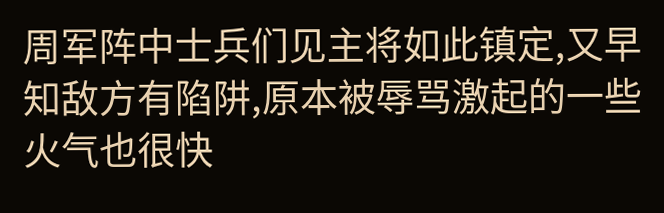周军阵中士兵们见主将如此镇定,又早知敌方有陷阱,原本被辱骂激起的一些火气也很快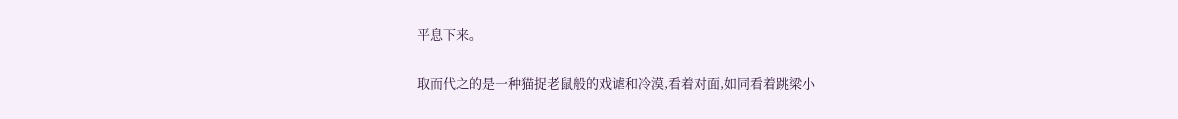平息下来。

取而代之的是一种猫捉老鼠般的戏谑和冷漠,看着对面,如同看着跳梁小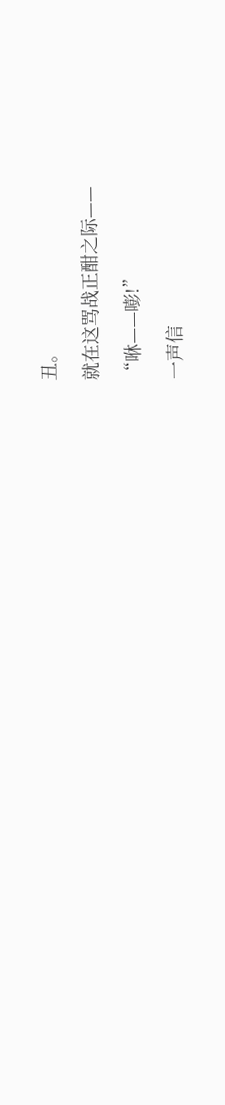丑。

就在这骂战正酣之际——

“咻——嘭!”

一声信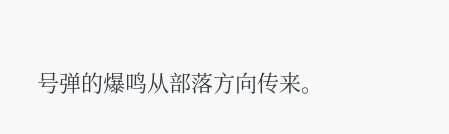号弹的爆鸣从部落方向传来。